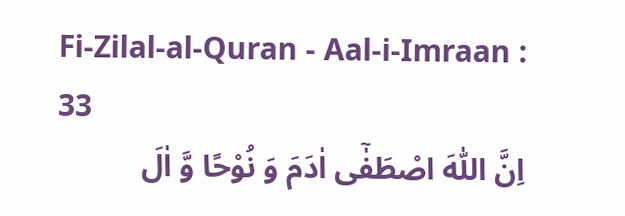Fi-Zilal-al-Quran - Aal-i-Imraan : 33
اِنَّ اللّٰهَ اصْطَفٰۤى اٰدَمَ وَ نُوْحًا وَّ اٰلَ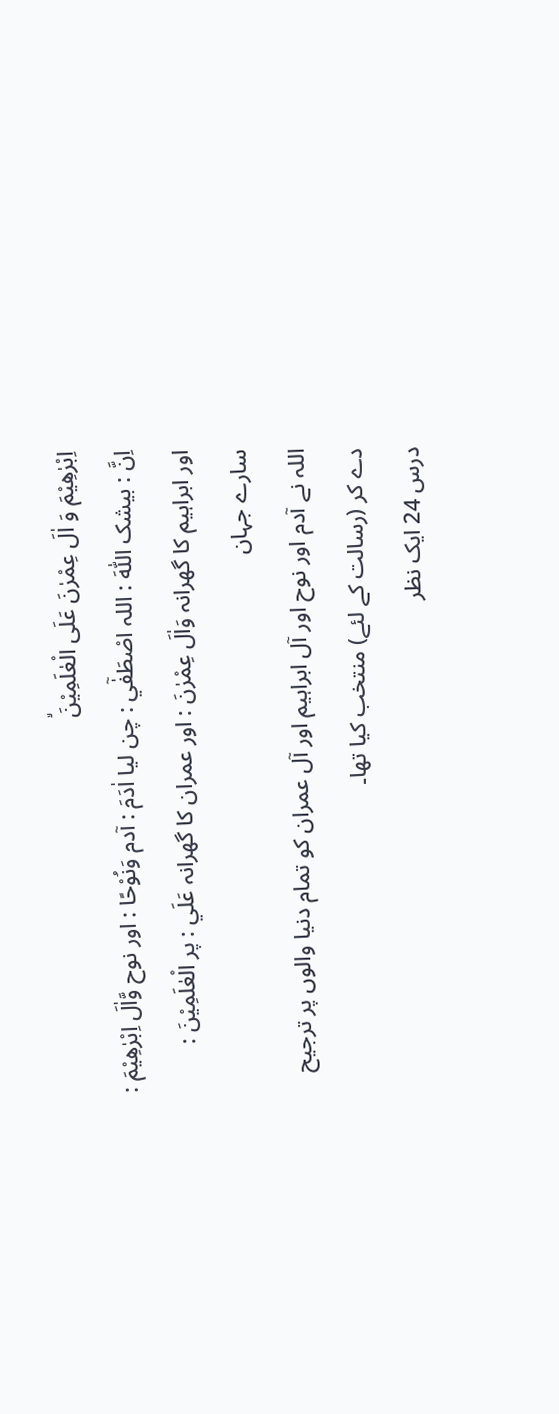اِبْرٰهِیْمَ وَ اٰلَ عِمْرٰنَ عَلَى الْعٰلَمِیْنَۙ
اِنَّ : بیشک اللّٰهَ : اللہ اصْطَفٰٓي : چن لیا اٰدَمَ : آدم وَنُوْحًا : اور نوح وَّاٰلَ اِبْرٰهِيْمَ : اور ابراہیم کا گھرانہ وَاٰلَ عِمْرٰنَ : اور عمران کا گھرانہ عَلَي : پر الْعٰلَمِيْنَ : سارے جہان
اللہ نے آدم اور نوح اور آل ابراہیم اور آل عمران کو تمام دنیا والوں پر ترجیح دے کر (رسالت کے لئے) منتخب کیا تھا۔
درس 24 ایک نظر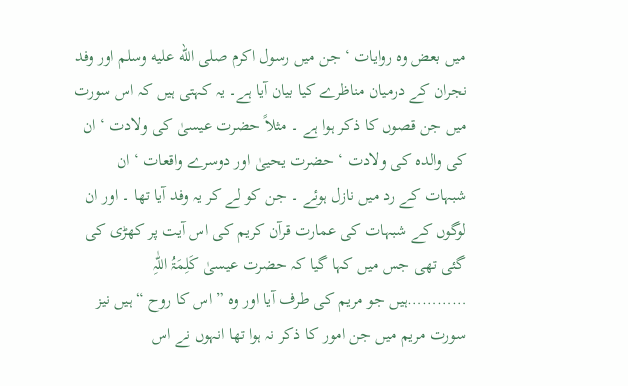میں بعض وہ روایات ‘ جن میں رسول اکرم صلى الله عليه وسلم اور وفد نجران کے درمیان مناظرے کیا بیان آیا ہے۔ یہ کہتی ہیں کہ اس سورت میں جن قصوں کا ذکر ہوا ہے ۔ مثلاً حضرت عیسیٰ کی ولادت ‘ ان کی والدہ کی ولادت ‘ حضرت یحییٰ اور دوسرے واقعات ‘ ان شبہات کے رد میں نازل ہوئے ۔ جن کو لے کر یہ وفد آیا تھا ۔ اور ان لوگوں کے شبہات کی عمارت قرآن کریم کی اس آیت پر کھڑی کی گئی تھی جس میں کہا گیا کہ حضرت عیسیٰ کَلِمَۃُ اللّٰہِ …………ہیں جو مریم کی طرف آیا اور وہ ” اس کا روح “ ہیں نیز سورت مریم میں جن امور کا ذکر نہ ہوا تھا انہوں نے اس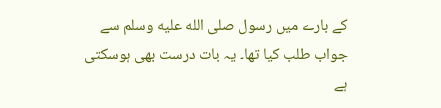کے بارے میں رسول صلى الله عليه وسلم سے جواب طلب کیا تھا۔ یہ بات درست بھی ہوسکتی ہے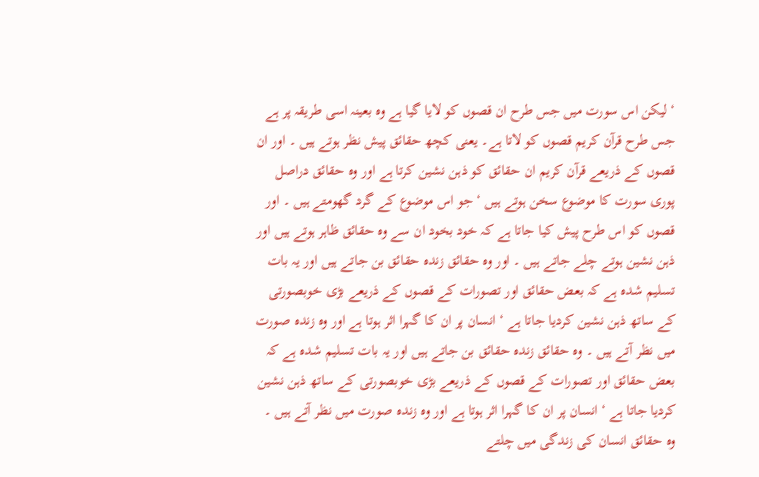‘ لیکن اس سورت میں جس طرح ان قصوں کو لایا گیا ہے وہ بعینہ اسی طریقہ پر ہے جس طرح قرآن کریم قصوں کو لاتا ہے۔ یعنی کچھ حقائق پیش نظر ہوتے ہیں ۔ اور ان قصوں کے ذریعے قرآن کریم ان حقائق کو ذہن نشین کرتا ہے اور وہ حقائق دراصل پوری سورت کا موضوع سخن ہوتے ہیں ‘ جو اس موضوع کے گرد گھومتے ہیں ۔ اور قصوں کو اس طرح پیش کیا جاتا ہے کہ خود بخود ان سے وہ حقائق ظاہر ہوتے ہیں اور ذہن نشین ہوتے چلے جاتے ہیں ۔ اور وہ حقائق زندہ حقائق بن جاتے ہیں اور یہ بات تسلیم شدہ ہے کہ بعض حقائق اور تصورات کے قصوں کے ذریعے بڑی خوبصورتی کے ساتھ ذہن نشین کردیا جاتا ہے ‘ انسان پر ان کا گہرا اثر ہوتا ہے اور وہ زندہ صورت میں نظر آتے ہیں ۔ وہ حقائق زندہ حقائق بن جاتے ہیں اور یہ بات تسلیم شدہ ہے کہ بعض حقائق اور تصورات کے قصوں کے ذریعے بڑی خوبصورتی کے ساتھ ذہن نشین کردیا جاتا ہے ‘ انسان پر ان کا گہرا اثر ہوتا ہے اور وہ زندہ صورت میں نظر آتے ہیں ۔ وہ حقائق انسان کی زندگی میں چلتے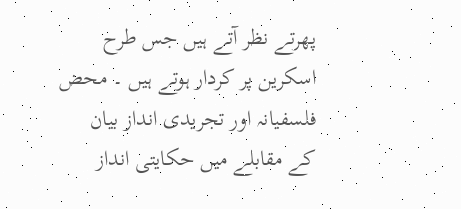پھرتے نظر آتے ہیں جس طرح اسکرین پر کردار ہوتے ہیں ۔ محض فلسفیانہ اور تجریدی انداز بیان کے مقابلے میں حکایتی انداز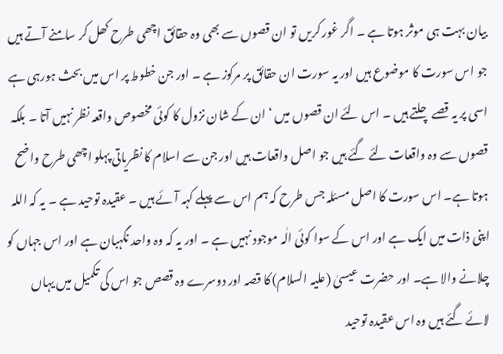بیان بہت ہی موثر ہوتا ہے ۔ اگر غور کریں تو ان قصوں سے بھی وہ حقائق اچھی طرح کھل کر سامنے آتے ہیں جو اس سورت کا موضوع ہیں اور یہ سورت ان حقائق پر مرکوز ہے ۔ اور جن خطوط پر اس میں بحث ہورہی ہے اسی پر یہ قصے چلتے ہیں ۔ اس لئے ان قصوں میں ‘ ان کے شان نزول کا کوئی مخصوص واقعہ نظر نہیں آتا ۔ بلکہ قصوں سے وہ واقعات لئے گئے ہیں جو اصل واقعات ہیں اور جن سے اسلام کا نظریاتی پہلو اچھی طرح واضح ہوتا ہے۔ اس سورت کا اصل مسئلہ جس طرح کہ ہم اس سے پہلے کہہ آئے ہیں ۔ عقیدہ توحید ہے ۔ یہ کہ اللہ اپنی ذات میں ایک ہے اور اس کے سوا کوئی الٰہ موجود نہیں ہے ۔ اور یہ کہ وہ واحد نگہبان ہے اور اس جہاں کو چلانے والا ہے۔ اور حضرت عیسیٰ (علیہ السلام) کا قصہ اور دوسرے وہ قصص جو اس کی تکمیل میں یہاں لائے گئے ہیں وہ اس عقیدہ توحید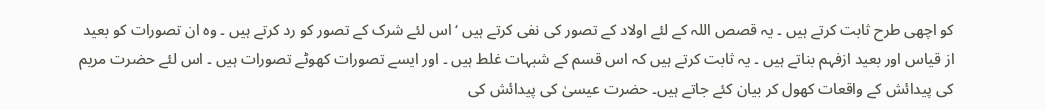کو اچھی طرح ثابت کرتے ہیں ۔ یہ قصص اللہ کے لئے اولاد کے تصور کی نفی کرتے ہیں ‘ اس لئے شرک کے تصور کو رد کرتے ہیں ۔ وہ ان تصورات کو بعید از قیاس اور بعید ازفہم بناتے ہیں ۔ یہ ثابت کرتے ہیں کہ اس قسم کے شبہات غلط ہیں ۔ اور ایسے تصورات کھوٹے تصورات ہیں ۔ اس لئے حضرت مریم کی پیدائش کے واقعات کھول کر بیان کئے جاتے ہیں۔ حضرت عیسیٰ کی پیدائش کی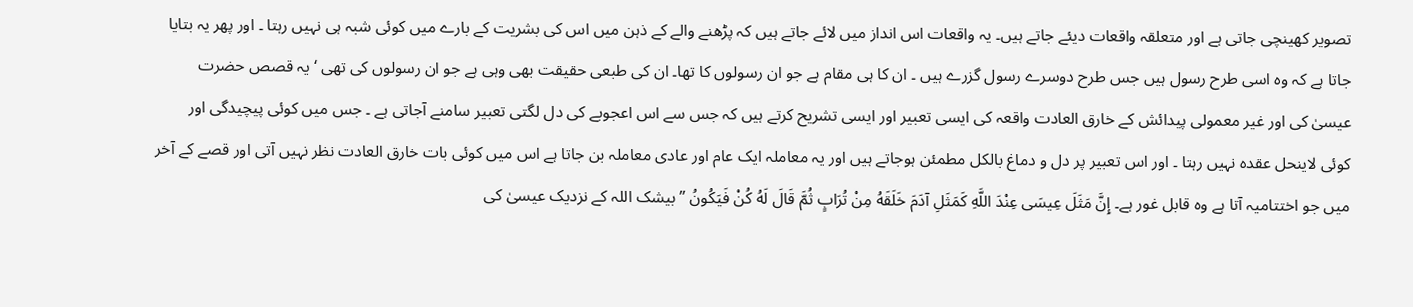تصویر کھینچی جاتی ہے اور متعلقہ واقعات دیئے جاتے ہیں۔ یہ واقعات اس انداز میں لائے جاتے ہیں کہ پڑھنے والے کے ذہن میں اس کی بشریت کے بارے میں کوئی شبہ ہی نہیں رہتا ۔ اور پھر یہ بتایا جاتا ہے کہ وہ اسی طرح رسول ہیں جس طرح دوسرے رسول گزرے ہیں ۔ ان کا ہی مقام ہے جو ان رسولوں کا تھا۔ ان کی طبعی حقیقت بھی وہی ہے جو ان رسولوں کی تھی ‘ یہ قصص حضرت عیسیٰ کی اور غیر معمولی پیدائش کے خارق العادت واقعہ کی ایسی تعبیر اور ایسی تشریح کرتے ہیں کہ جس سے اس اعجوبے کی دل لگتی تعبیر سامنے آجاتی ہے ۔ جس میں کوئی پیچیدگی اور کوئی لاینحل عقدہ نہیں رہتا ۔ اور اس تعبیر پر دل و دماغ بالکل مطمئن ہوجاتے ہیں اور یہ معاملہ ایک عام اور عادی معاملہ بن جاتا ہے اس میں کوئی بات خارق العادت نظر نہیں آتی اور قصے کے آخر میں جو اختتامیہ آتا ہے وہ قابل غور ہے۔ إِنَّ مَثَلَ عِيسَى عِنْدَ اللَّهِ كَمَثَلِ آدَمَ خَلَقَهُ مِنْ تُرَابٍ ثُمَّ قَالَ لَهُ كُنْ فَيَكُونُ ” بیشک اللہ کے نزدیک عیسیٰ کی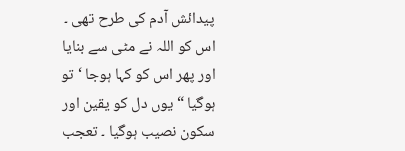پیدائش آدم کی طرح تھی ۔ اس کو اللہ نے مٹی سے بنایا اور پھر اس کو کہا ہوجا ‘ تو ہوگیا “ یوں دل کو یقین اور سکون نصیب ہوگیا ۔ تعجب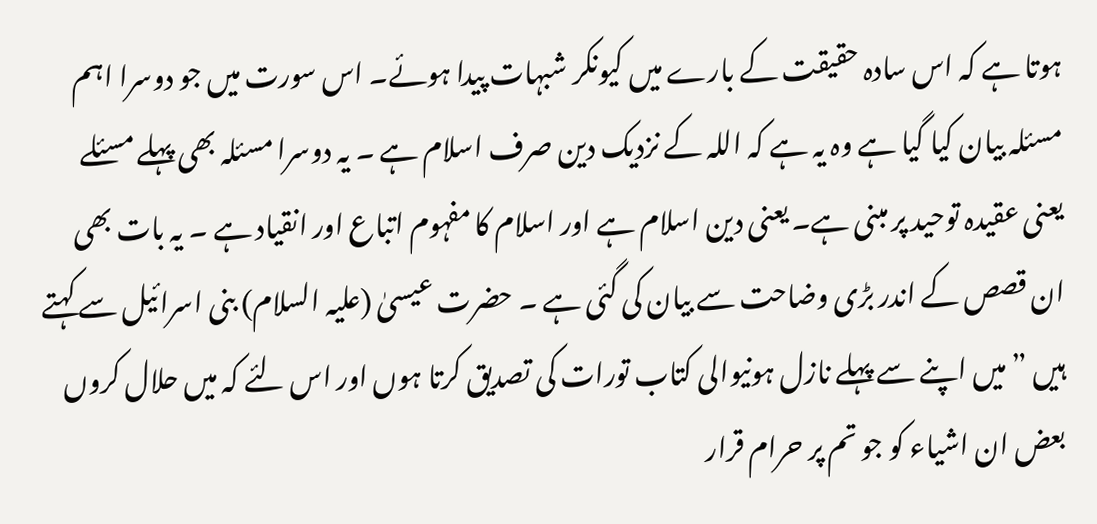ہوتا ہے کہ اس سادہ حقیقت کے بارے میں کیونکر شبہات پیدا ہوئے۔ اس سورت میں جو دوسرا اہم مسئلہ بیان کیا گیا ہے وہ یہ ہے کہ اللہ کے نزدیک دین صرف اسلام ہے ۔ یہ دوسرا مسئلہ بھی پہلے مسئلے یعنی عقیدہ توحید پر مبنی ہے۔ یعنی دین اسلام ہے اور اسلام کا مفہوم اتباع اور انقیاد ہے ۔ یہ بات بھی ان قصص کے اندر بڑی وضاحت سے بیان کی گئی ہے ۔ حضرت عیسیٰ (علیہ السلام) بنی اسرائیل سے کہتے ہیں ” میں اپنے سے پہلے نازل ہونیوالی کتاب تورات کی تصدیق کرتا ہوں اور اس لئے کہ میں حلال کروں بعض ان اشیاء کو جو تم پر حرام قرار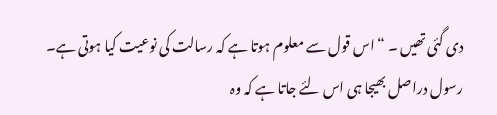دی گئی تھیں ۔ “ اس قول سے معلوم ہوتا ہے کہ رسالت کی نوعیت کیا ہوتی ہے۔ رسول دراصل بھیجا ہی اس لئے جاتا ہے کہ وہ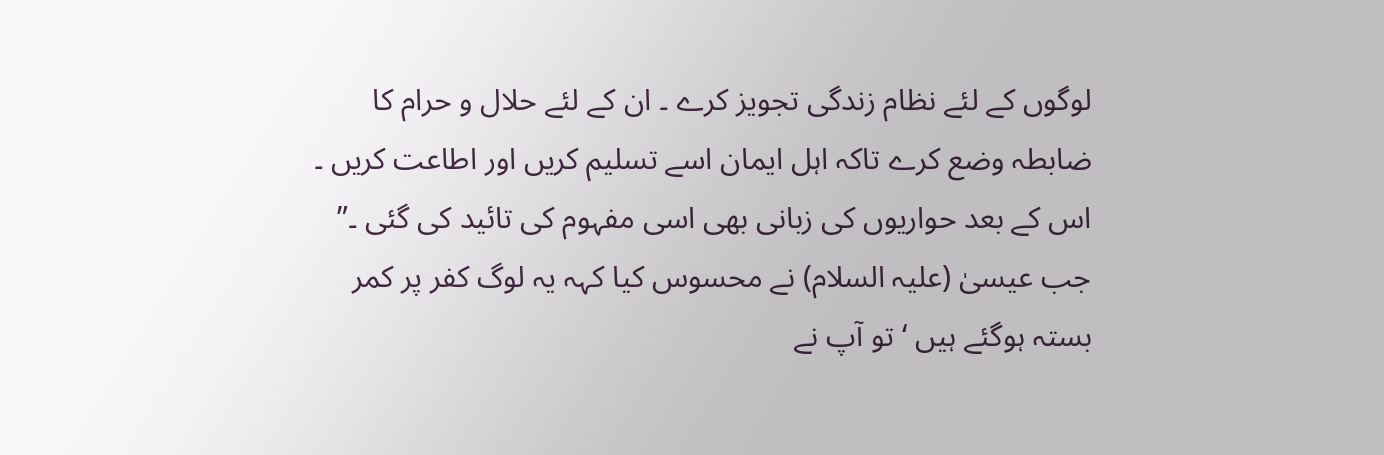لوگوں کے لئے نظام زندگی تجویز کرے ۔ ان کے لئے حلال و حرام کا ضابطہ وضع کرے تاکہ اہل ایمان اسے تسلیم کریں اور اطاعت کریں ۔ اس کے بعد حواریوں کی زبانی بھی اسی مفہوم کی تائید کی گئی ۔” جب عیسیٰ (علیہ السلام) نے محسوس کیا کہہ یہ لوگ کفر پر کمر بستہ ہوگئے ہیں ‘ تو آپ نے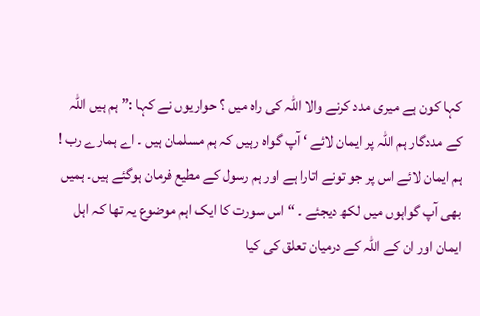کہا کون ہے میری مدد کرنے والا اللہ کی راہ میں ؟ حواریوں نے کہا :” ہم ہیں اللہ کے مددگار ہم اللہ پر ایمان لائے ‘ آپ گواہ رہیں کہ ہم مسلمان ہیں ۔ اے ہمارے رب ! ہم ایمان لائے اس پر جو تونے اتارا ہے اور ہم رسول کے مطیع فرمان ہوگئے ہیں۔ ہمیں بھی آپ گواہوں میں لکھ دیجئے ۔ “ اس سورت کا ایک اہم موضوع یہ تھا کہ اہل ایمان اور ان کے اللہ کے درمیان تعلق کی کیا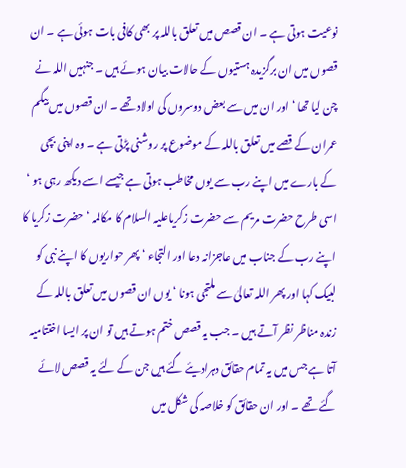نوعیت ہوتی ہے ۔ ان قصص میں تعلق باللہ پر بھی کافی بات ہوئی ہے ۔ ان قصوں میں ان برگزیدہ ہستیوں کے حالات بیان ہوئے ہیں ۔ جنہیں اللہ نے چن لیا تھا ‘ اور ان میں سے بعض دوسروں کی اولاد تھے ۔ ان قصوں میں بیگم عمران کے قصے میں تعلق باللہ کے موضوع پر روشنی پڑتی ہے ۔ وہ اپنی بچی کے بارے میں اپنے رب سے یوں مخاطب ہوتی ہے جیسے اسے دیکھ رہی ہو ‘ اسی طرح حضرت مریم سے حضرت زکریاعلیہ السلام کا مکالمہ ‘ حضرت زکریا کا اپنے رب کے جناب میں عاجزانہ دعا اور التجاء ‘ پھر حواریوں کا اپنے نبی کو لبیک کہا اور پھر اللہ تعالیٰ سے ملتجی ہونا ‘ یوں ان قصوں میں تعلق باللہ کے زندہ مناظر نظر آتے ہیں ۔ جب یہ قصص ختم ہوتے ہیں تو ان پر ایسا اختتامیہ آتا ہے جس میں یہ تمام حقائق دہرادیئے گئے ہیں جن کے لئے یہ قصص لائے گئے تھے ۔ اور ان حقائق کو خلاصہ کی شکل میں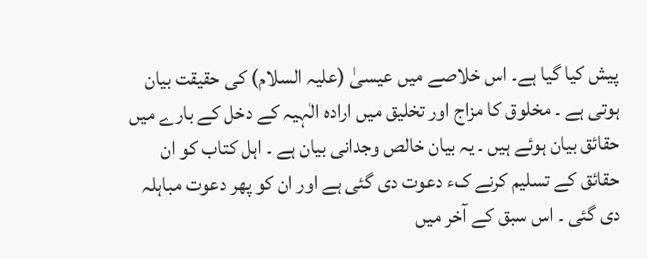پیش کیا گیا ہے۔ اس خلاصے میں عیسیٰ (علیہ السلام) کی حقیقت بیان ہوتی ہے ۔ مخلوق کا مزاج اور تخلیق میں ارادہ الٰہیہ کے دخل کے بارے میں حقائق بیان ہوئے ہیں ۔ یہ بیان خالص وجدانی بیان ہے ۔ اہل کتاب کو ان حقائق کے تسلیم کرنے کء دعوت دی گئی ہے اور ان کو پھر دعوت مباہلہ دی گئی ۔ اس سبق کے آخر میں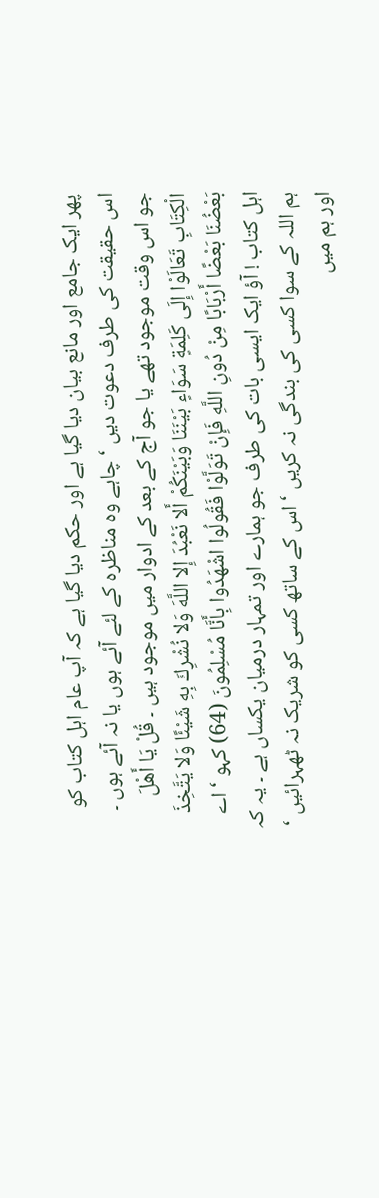پھر ایک جامع اور مانع بیان دیا گیا ہے اور حکم دیا گیا ہے کہ آپ عام اہل کتاب کو اس حقیقت کی طرف دعوت دیں ‘ چاہے وہ مناظرہ کے لئے آئے ہوں یا نہ آئے ہوں ۔ جو اس وقت موجود تھے یا جو آج کے بعد کے ادوار میں موجود ہیں ۔ قُلْ يَا أَهْلَ الْكِتَابِ تَعَالَوْا إِلَى كَلِمَةٍ سَوَاءٍ بَيْنَنَا وَبَيْنَكُمْ أَلا نَعْبُدَ إِلا اللَّهَ وَلا نُشْرِكَ بِهِ شَيْئًا وَلا يَتَّخِذَ بَعْضُنَا بَعْضًا أَرْبَابًا مِنْ دُونِ اللَّهِ فَإِنْ تَوَلَّوْا فَقُولُوا اشْهَدُوا بِأَنَّا مُسْلِمُونَ (64) کہو ‘ اے اہل کتاب ! آؤ ایک ایسی بات کی طرف جو ہمارے اور تمہار درمیان یکساں ہے ۔ یہ کہ ہم اللہ کے سوا کسی کی بندگی نہ کریں ‘ اس کے ساتھ کسی کو شریک نہ ٹھہرائیں ‘ اور ہم میں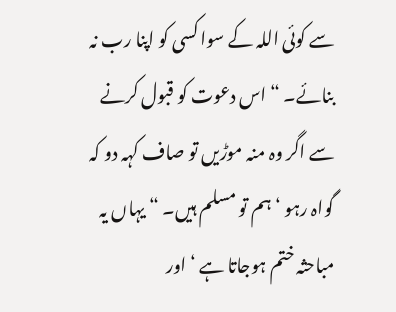سے کوئی اللہ کے سوا کسی کو اپنا رب نہ بنائے۔ “ اس دعوت کو قبول کرنے سے اگر وہ منہ موڑیں تو صاف کہہ دو کہ گواہ رہو ‘ ہم تو مسلم ہیں۔ “ یہاں یہ مباحثہ ختم ہوجاتا ہے ‘ اور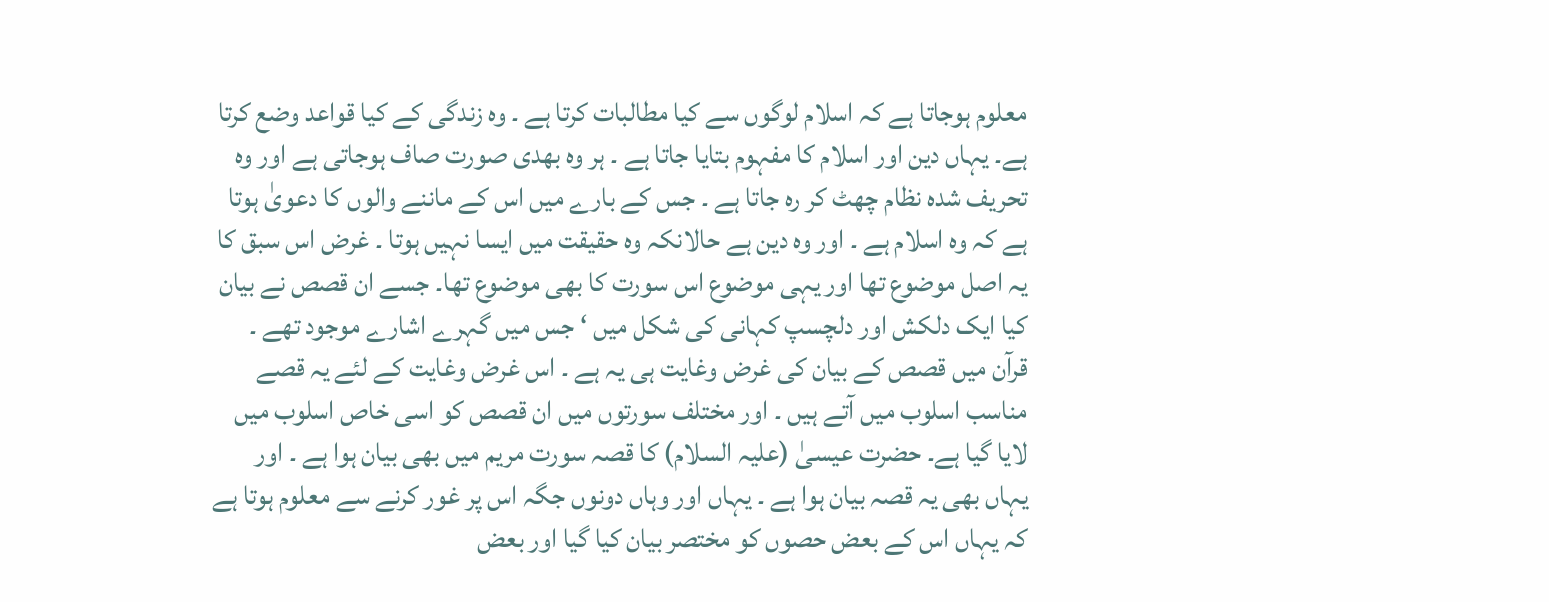معلوم ہوجاتا ہے کہ اسلام لوگوں سے کیا مطالبات کرتا ہے ۔ وہ زندگی کے کیا قواعد وضع کرتا ہے۔ یہاں دین اور اسلام کا مفہوم بتایا جاتا ہے ۔ ہر وہ بھدی صورت صاف ہوجاتی ہے اور وہ تحریف شدہ نظام چھٹ کر رہ جاتا ہے ۔ جس کے بارے میں اس کے ماننے والوں کا دعویٰ ہوتا ہے کہ وہ اسلام ہے ۔ اور وہ دین ہے حالانکہ وہ حقیقت میں ایسا نہیں ہوتا ۔ غرض اس سبق کا یہ اصل موضوع تھا اور یہی موضوع اس سورت کا بھی موضوع تھا۔ جسے ان قصص نے بیان کیا ایک دلکش اور دلچسپ کہانی کی شکل میں ‘ جس میں گہرے اشارے موجود تھے ۔ قرآن میں قصص کے بیان کی غرض وغایت ہی یہ ہے ۔ اس غرض وغایت کے لئے یہ قصے مناسب اسلوب میں آتے ہیں ۔ اور مختلف سورتوں میں ان قصص کو اسی خاص اسلوب میں لایا گیا ہے۔ حضرت عیسیٰ (علیہ السلام) کا قصہ سورت مریم میں بھی بیان ہوا ہے ۔ اور یہاں بھی یہ قصہ بیان ہوا ہے ۔ یہاں اور وہاں دونوں جگہ اس پر غور کرنے سے معلوم ہوتا ہے کہ یہاں اس کے بعض حصوں کو مختصر بیان کیا گیا اور بعض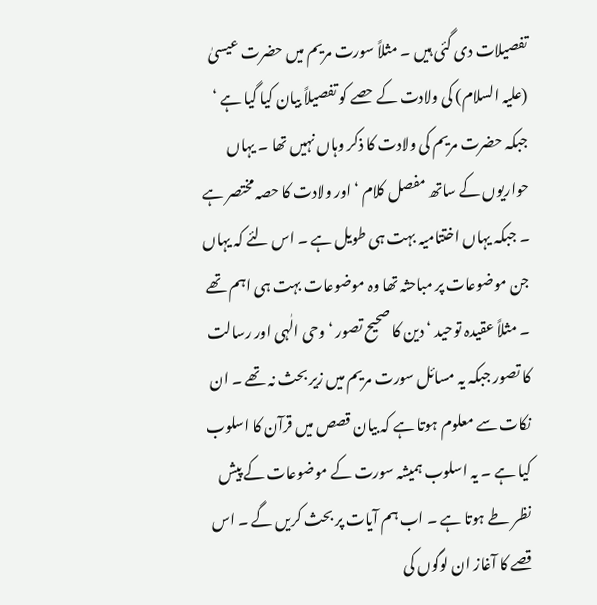تفصیلات دی گئی ہیں ۔ مثلاً سورت مریم میں حضرت عیسیٰ (علیہ السلام) کی ولادت کے حصے کو تفصیلاً بیان کیا گیا ہے ‘ جبکہ حضرت مریم کی ولادت کا ذکر وہاں نہیں تھا ۔ یہاں حواریوں کے ساتھ مفصل کلام ‘ اور ولادت کا حصہ مختصر ہے ۔ جبکہ یہاں اختتامیہ بہت ہی طویل ہے ۔ اس لئے کہ یہاں جن موضوعات پر مباحثہ تھا وہ موضوعات بہت ہی اہم تھے ۔ مثلاً عقیدہ توحید ‘ دین کا صحیح تصور ‘ وحی الٰہی اور رسالت کا تصور جبکہ یہ مسائل سورت مریم میں زیر بحث نہ تھے ۔ ان نکات سے معلوم ہوتا ہے کہ بیان قصص میں قرآن کا اسلوب کیا ہے ۔ یہ اسلوب ہمیشہ سورت کے موضوعات کے پیش نظر طے ہوتا ہے ۔ اب ہم آیات پر بحث کریں گے ۔ اس قصے کا آغاز ان لوگوں کی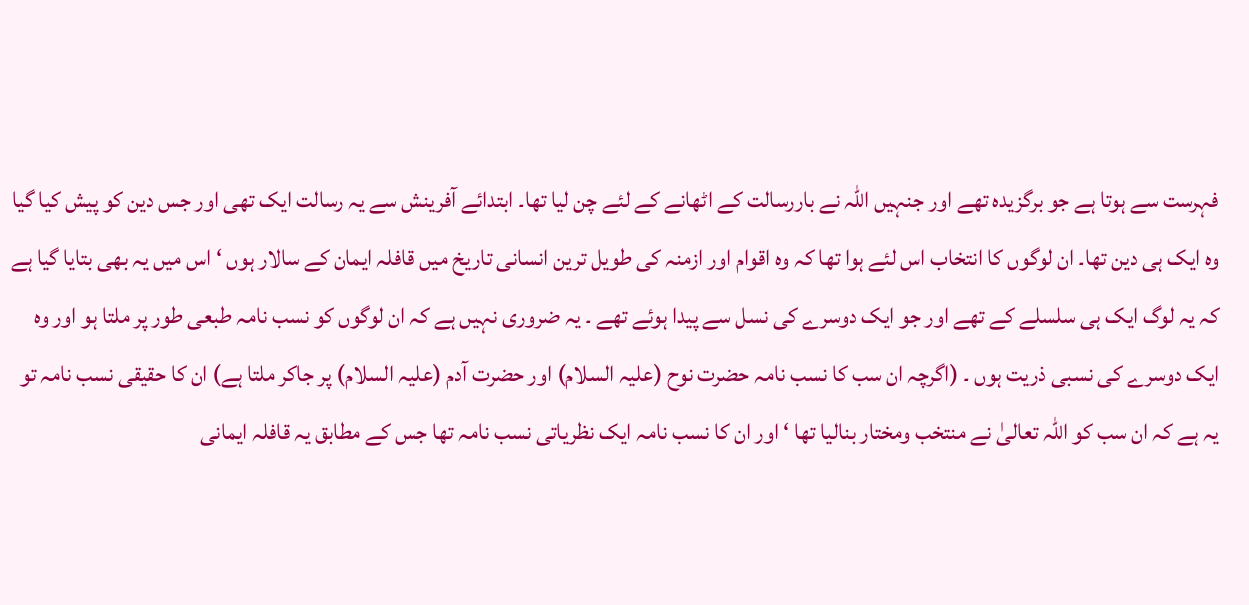فہرست سے ہوتا ہے جو برگزیدہ تھے اور جنہیں اللہ نے باررسالت کے اٹھانے کے لئے چن لیا تھا۔ ابتدائے آفرینش سے یہ رسالت ایک تھی اور جس دین کو پیش کیا گیا وہ ایک ہی دین تھا۔ ان لوگوں کا انتخاب اس لئے ہوا تھا کہ وہ اقوام اور ازمنہ کی طویل ترین انسانی تاریخ میں قافلہ ایمان کے سالار ہوں ‘ اس میں یہ بھی بتایا گیا ہے کہ یہ لوگ ایک ہی سلسلے کے تھے اور جو ایک دوسرے کی نسل سے پیدا ہوئے تھے ۔ یہ ضروری نہیں ہے کہ ان لوگوں کو نسب نامہ طبعی طور پر ملتا ہو اور وہ ایک دوسرے کی نسبی ذریت ہوں ۔ (اگرچہ ان سب کا نسب نامہ حضرت نوح (علیہ السلام) اور حضرت آدم (علیہ السلام) پر جاکر ملتا ہے) ان کا حقیقی نسب نامہ تو یہ ہے کہ ان سب کو اللہ تعالیٰ نے منتخب ومختار بنالیا تھا ‘ اور ان کا نسب نامہ ایک نظریاتی نسب نامہ تھا جس کے مطابق یہ قافلہ ایمانی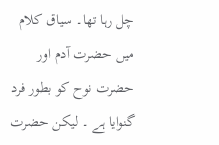چل رہا تھا۔ سیاق کلام میں حضرت آدم اور حضرت نوح کو بطور فرد گنوایا ہے ۔ لیکن حضرت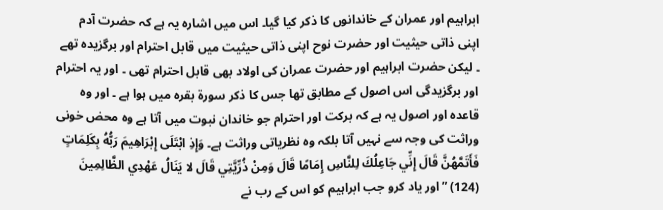ابراہیم اور عمران کے خاندانوں کا ذکر کیا گیا۔ اس میں اشارہ یہ ہے کہ حضرت آدم اپنی ذاتی حیثیت اور حضرت نوح اپنی ذاتی حیثیت میں قابل احترام اور برگزیدہ تھے ۔ لیکن حضرت ابراہیم اور حضرت عمران کی اولاد بھی قابل احترام تھی ۔ اور یہ احترام اور برگزیدگی اس اصول کے مطابق تھا جس کا ذکر سورة بقرہ میں ہوا ہے ۔ اور وہ قاعدہ اور اصول یہ ہے کہ برکت اور احترام جو خاندان نبوت میں آتا ہے وہ محض خونی وراثت کی وجہ سے نہیں آتا بلکہ وہ نظریاتی وراثت ہے۔ وَإِذِ ابْتَلَى إِبْرَاهِيمَ رَبُّهُ بِكَلِمَاتٍ فَأَتَمَّهُنَّ قَالَ إِنِّي جَاعِلُكَ لِلنَّاسِ إِمَامًا قَالَ وَمِنْ ذُرِّيَّتِي قَالَ لا يَنَالُ عَهْدِي الظَّالِمِينَ (124) ” اور یاد کرو جب ابراہیم کو اس کے رب نے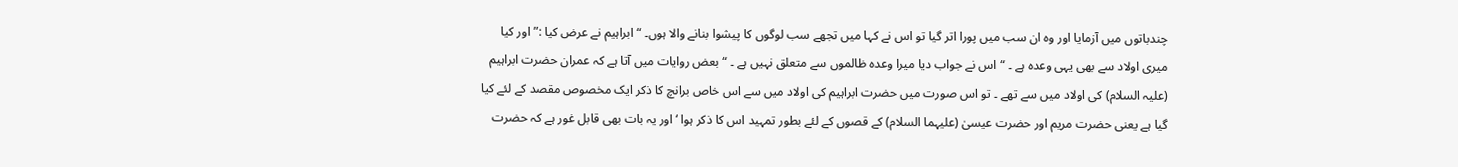چندباتوں میں آزمایا اور وہ ان سب میں پورا اتر گیا تو اس نے کہا میں تجھے سب لوگوں کا پیشوا بنانے والا ہوں۔ “ ابراہیم نے عرض کیا :” اور کیا میری اولاد سے بھی یہی وعدہ ہے ۔ “ اس نے جواب دیا میرا وعدہ ظالموں سے متعلق نہیں ہے ۔ “ بعض روایات میں آتا ہے کہ عمران حضرت ابراہیم (علیہ السلام) کی اولاد میں سے تھے ۔ تو اس صورت میں حضرت ابراہیم کی اولاد میں سے اس خاص برانچ کا ذکر ایک مخصوص مقصد کے لئے کیا گیا ہے یعنی حضرت مریم اور حضرت عیسیٰ (علیہما السلام) کے قصوں کے لئے بطور تمہید اس کا ذکر ہوا ‘ اور یہ بات بھی قابل غور ہے کہ حضرت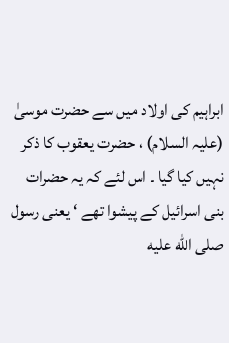ابراہیم کی اولاد میں سے حضرت موسیٰ (علیہ السلام) ، حضرت یعقوب کا ذکر نہیں کیا گیا ۔ اس لئے کہ یہ حضرات بنی اسرائیل کے پیشوا تھے ‘ یعنی رسول صلى الله عليه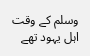وسلم کے وقت اہل یہود تھے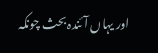اور یہاں آئندہ بحث چونکہ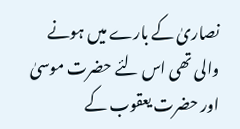نصاریٰ کے بارے میں ہونے والی تھی اس لئے حضرت موسیٰ اور حضرت یعقوب کے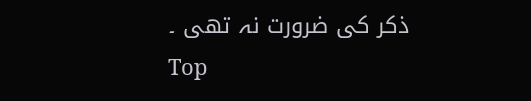ذکر کی ضرورت نہ تھی ۔
Top